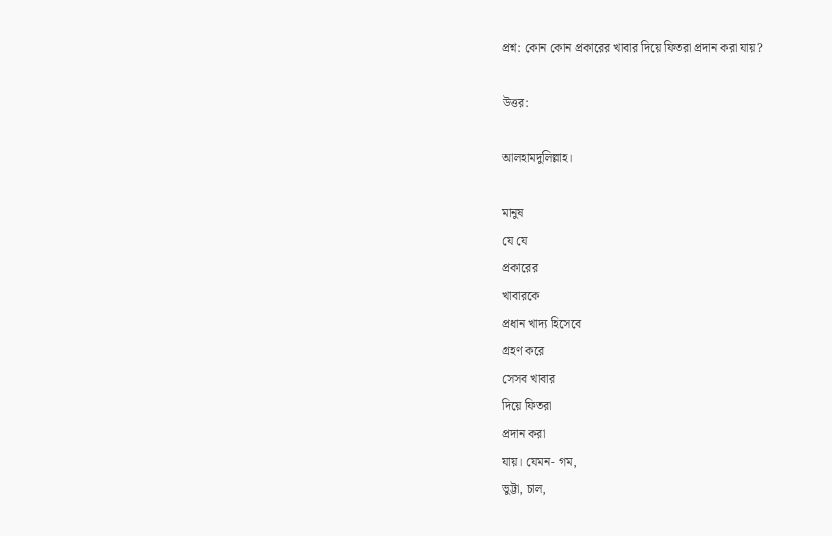প্রশ্ন: কোন কোন প্রকারের খাবার দিয়ে ফিতরা প্রদান করা যায়?

উত্তর:

আলহামদুলিল্লাহ।

মানুষ
যে যে
প্রকারের
খাবারকে
প্রধান খাদ্য হিসেবে
গ্রহণ করে
সেসব খাবার
দিয়ে ফিতরা
প্রদান করা
যায়। যেমন- গম,
ভুট্টা, চাল,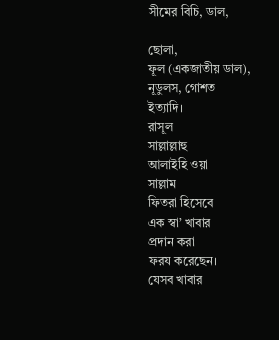সীমের বিচি, ডাল,

ছোলা,
ফূল (একজাতীয় ডাল),
নূডুলস, গোশত
ইত্যাদি।
রাসূল
সাল্লাল্লাহু
আলাইহি ওয়া
সাল্লাম
ফিতরা হিসেবে
এক স্বা’ খাবার
প্রদান করা
ফরয করেছেন।
যেসব খাবার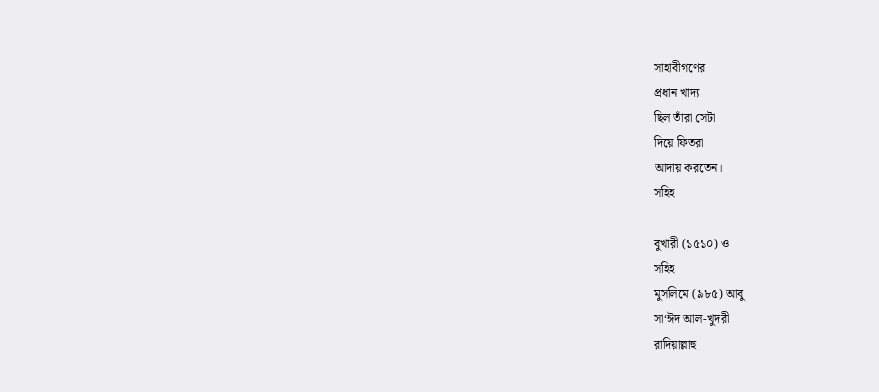সাহাবীগণের
প্রধান খাদ্য
ছিল তাঁরা সেটা
দিয়ে ফিতরা
আদায় করতেন।
সহিহ

বুখারী (১৫১০) ও
সহিহ
মুসলিমে (৯৮৫) আবু
সা‘ঈদ আল-খুদরী
রাদিয়াল্লাহু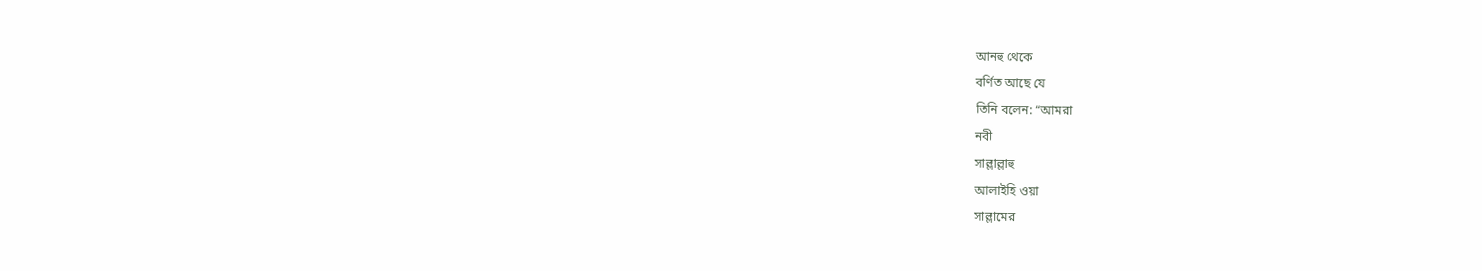আনহু থেকে
বর্ণিত আছে যে
তিনি বলেন: “আমরা
নবী
সাল্লাল্লাহু
আলাইহি ওয়া
সাল্লামের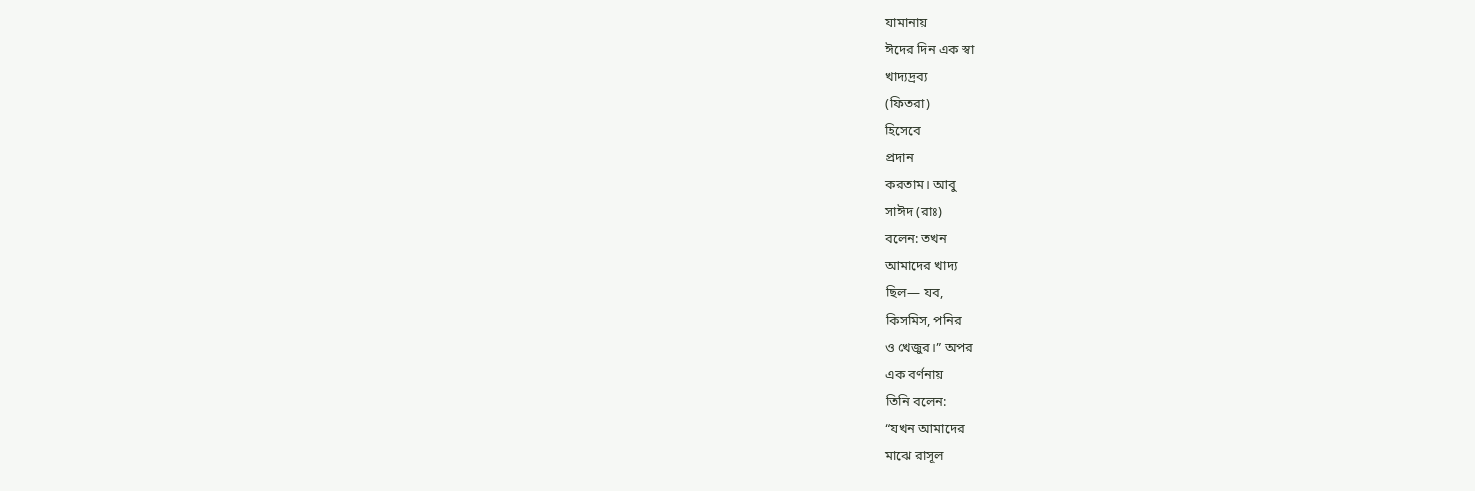যামানায়
ঈদের দিন এক স্বা
খাদ্যদ্রব্য
(ফিতরা)
হিসেবে
প্রদান
করতাম। আবু
সাঈদ (রাঃ)
বলেন: তখন
আমাদের খাদ্য
ছিল— যব,
কিসমিস, পনির
ও খেজুর।” অপর
এক বর্ণনায়
তিনি বলেন:
“যখন আমাদের
মাঝে রাসূল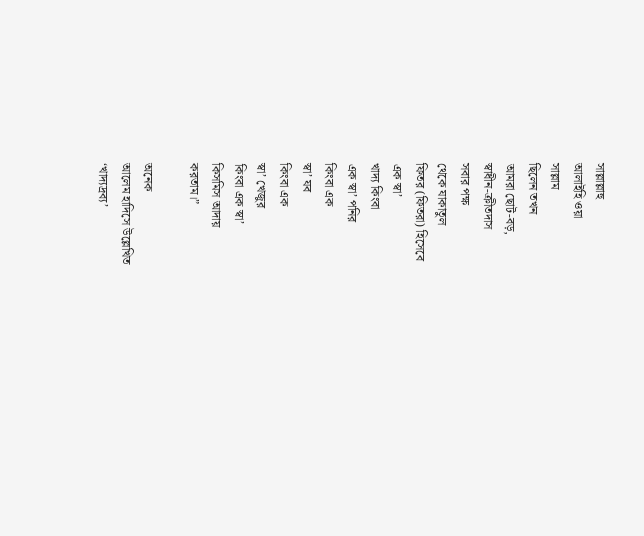সাল্লাল্লাহু
আলাইহি ওয়া
সাল্লাম
ছিলেন তখন
আমরা ছোট-বড়,
স্বাধীন-ক্রীতদাস
সবার পক্ষ
থেকে যাকাতুল
ফিতর (ফিতরা) হিসেবে
এক স্বা’
খাদ্য কিংবা
এক স্বা’ পনির
কিংবা এক
স্বা’ যব
কিংবা এক
স্বা’ খেজুর
কিংবা এক স্বা’
কিসমিস আদায়
করতাম।”

অনেক
আলেম হাদিসে উল্লেখিত
‘খাদ্যদ্রব্য’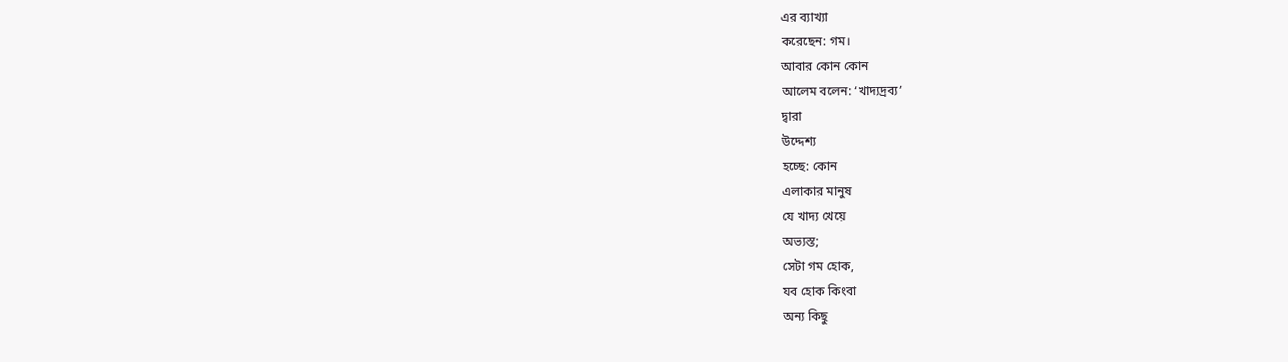এর ব্যাখ্যা
করেছেন: গম।
আবার কোন কোন
আলেম বলেন: ‘খাদ্যদ্রব্য’
দ্বারা
উদ্দেশ্য
হচ্ছে: কোন
এলাকার মানুষ
যে খাদ্য খেয়ে
অভ্যস্ত;
সেটা গম হোক,
যব হোক কিংবা
অন্য কিছু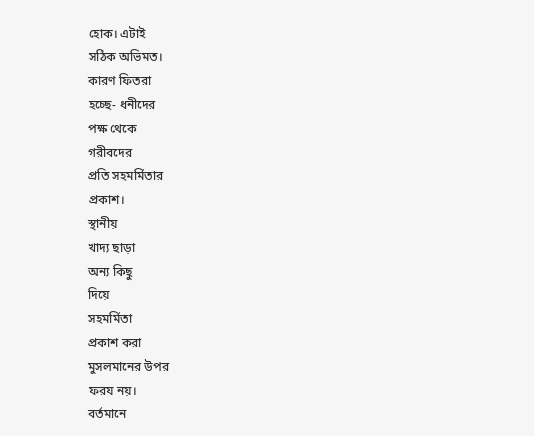হোক। এটাই
সঠিক অভিমত।
কারণ ফিতরা
হচ্ছে- ধনীদের
পক্ষ থেকে
গরীবদের
প্রতি সহমর্মিতার
প্রকাশ।
স্থানীয়
খাদ্য ছাড়া
অন্য কিছু
দিয়ে
সহমর্মিতা
প্রকাশ করা
মুসলমানের উপর
ফরয নয়।
বর্তমানে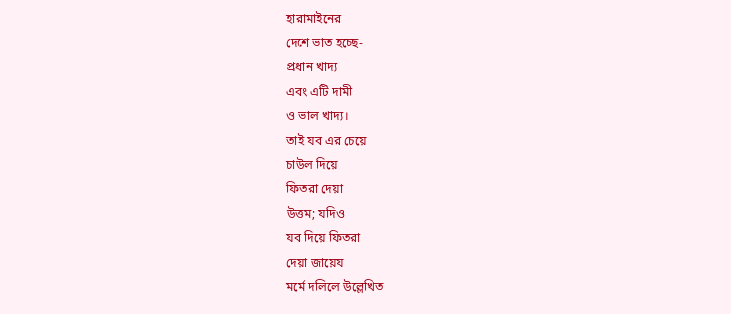হারামাইনের
দেশে ভাত হচ্ছে-
প্রধান খাদ্য
এবং এটি দামী
ও ভাল খাদ্য।
তাই যব এর চেয়ে
চাউল দিয়ে
ফিতরা দেয়া
উত্তম; যদিও
যব দিয়ে ফিতরা
দেয়া জায়েয
মর্মে দলিলে উল্লেখিত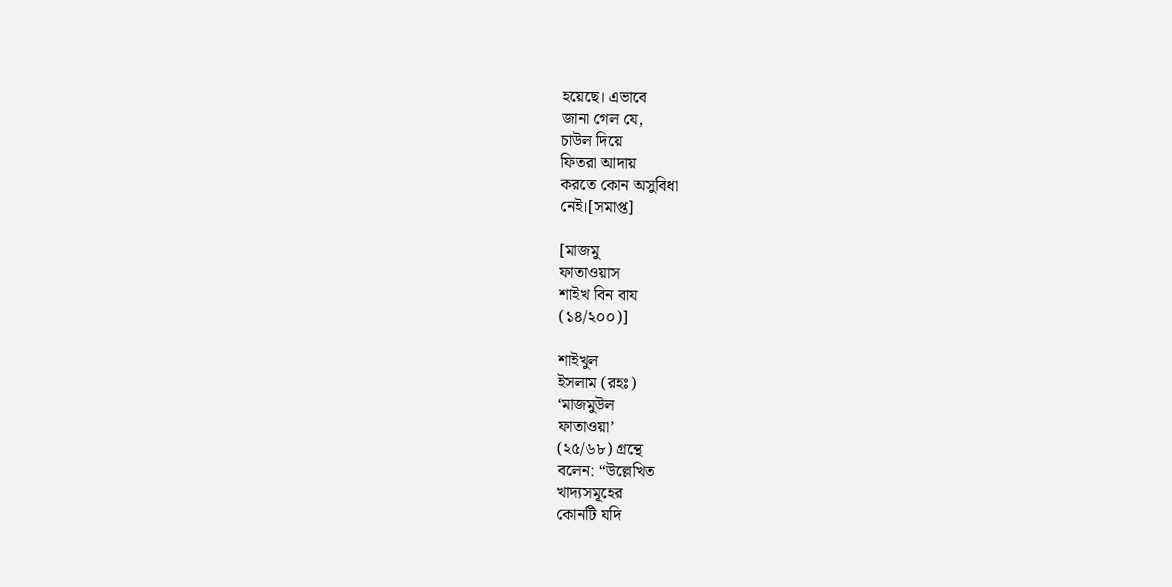হয়েছে। এভাবে
জানা গেল যে,
চাউল দিয়ে
ফিতরা আদায়
করতে কোন অসুবিধা
নেই।[সমাপ্ত]

[মাজমু
ফাতাওয়াস
শাইখ বিন বায
(১৪/২০০)]

শাইখুল
ইসলাম (রহঃ)
‘মাজমুউল
ফাতাওয়া’
(২৫/৬৮) গ্রন্থে
বলেন: “উল্লেখিত
খাদ্যসমূহের
কোনটি যদি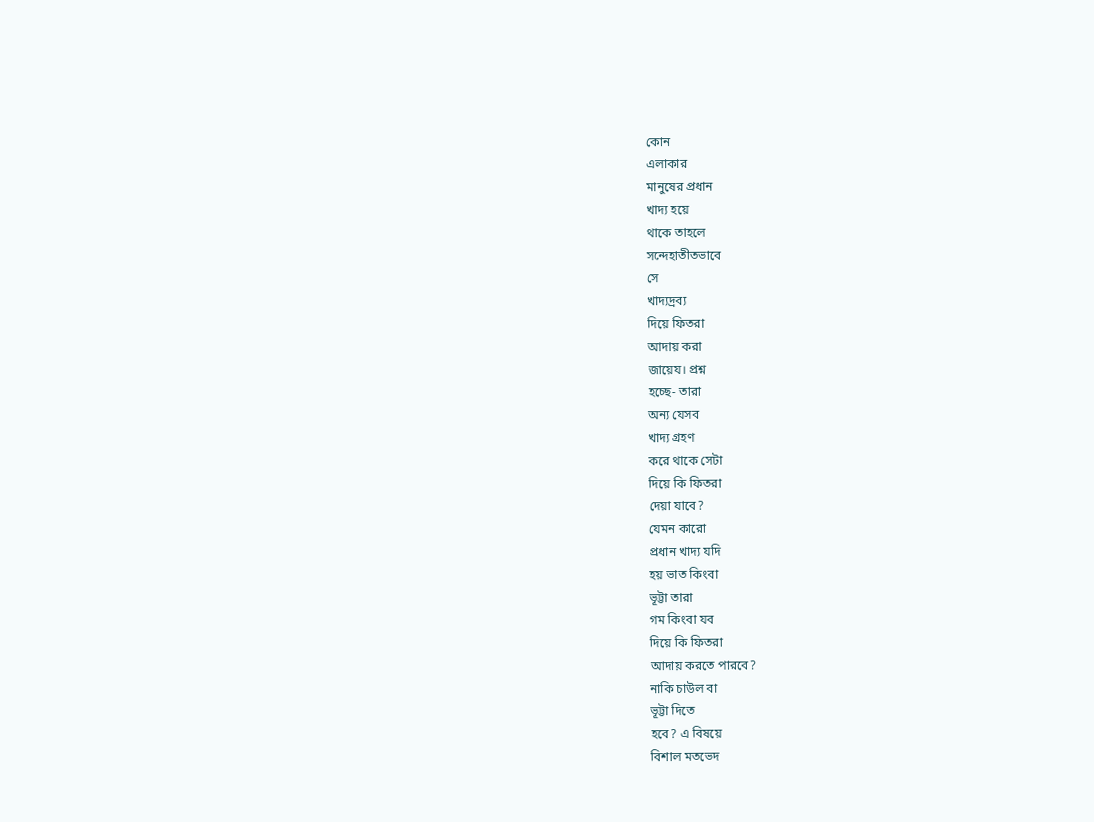কোন
এলাকার
মানুষের প্রধান
খাদ্য হয়ে
থাকে তাহলে
সন্দেহাতীতভাবে
সে
খাদ্যদ্রব্য
দিয়ে ফিতরা
আদায় করা
জায়েয। প্রশ্ন
হচ্ছে- তারা
অন্য যেসব
খাদ্য গ্রহণ
করে থাকে সেটা
দিয়ে কি ফিতরা
দেয়া যাবে?
যেমন কারো
প্রধান খাদ্য যদি
হয় ভাত কিংবা
ভূট্টা তারা
গম কিংবা যব
দিয়ে কি ফিতরা
আদায় করতে পারবে?
নাকি চাউল বা
ভূট্টা দিতে
হবে? এ বিষয়ে
বিশাল মতভেদ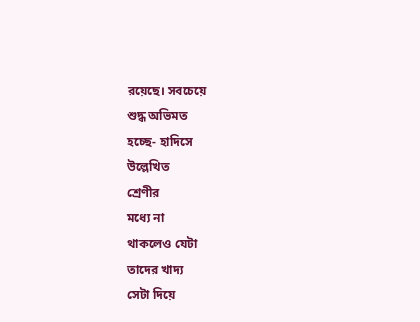রয়েছে। সবচেয়ে
শুদ্ধ অভিমত
হচ্ছে- হাদিসে
উল্লেখিত
শ্রেণীর
মধ্যে না
থাকলেও যেটা
তাদের খাদ্য
সেটা দিয়ে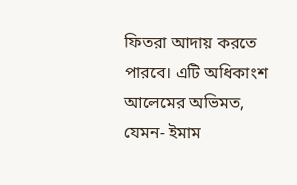ফিতরা আদায় করতে
পারবে। এটি অধিকাংশ
আলেমের অভিমত,
যেমন- ইমাম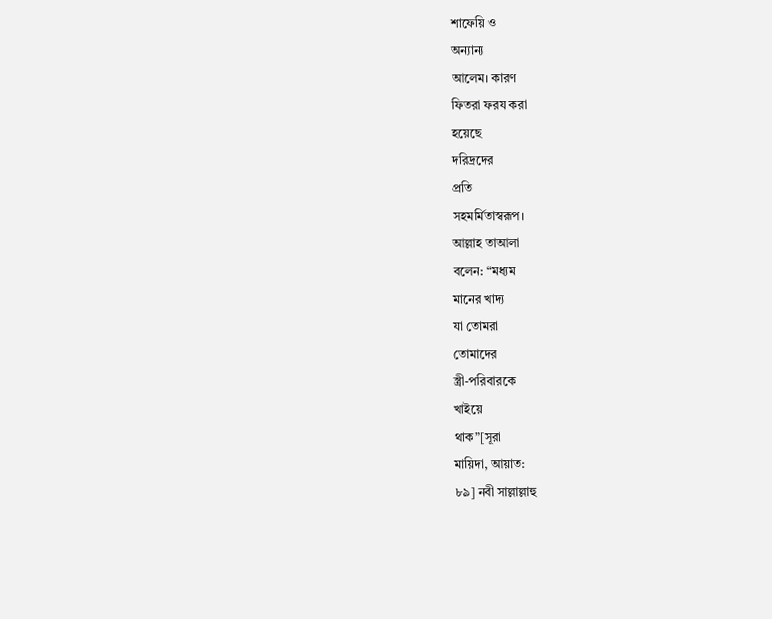শাফেয়ি ও
অন্যান্য
আলেম। কারণ
ফিতরা ফরয করা
হয়েছে
দরিদ্রদের
প্রতি
সহমর্মিতাস্বরূপ।
আল্লাহ তাআলা
বলেন: “মধ্যম
মানের খাদ্য
যা তোমরা
তোমাদের
স্ত্রী-পরিবারকে
খাইয়ে
থাক”[সূরা
মায়িদা, আয়াত:
৮৯] নবী সাল্লাল্লাহু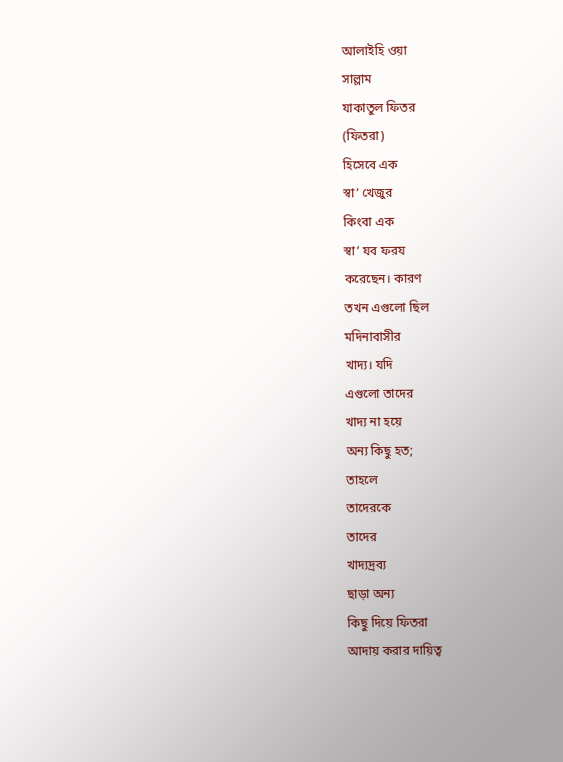আলাইহি ওয়া
সাল্লাম
যাকাতুল ফিতর
(ফিতরা)
হিসেবে এক
স্বা’ খেজুর
কিংবা এক
স্বা’ যব ফরয
করেছেন। কারণ
তখন এগুলো ছিল
মদিনাবাসীর
খাদ্য। যদি
এগুলো তাদের
খাদ্য না হয়ে
অন্য কিছু হত;
তাহলে
তাদেরকে
তাদের
খাদ্যদ্রব্য
ছাড়া অন্য
কিছু দিয়ে ফিতরা
আদায় করার দায়িত্ব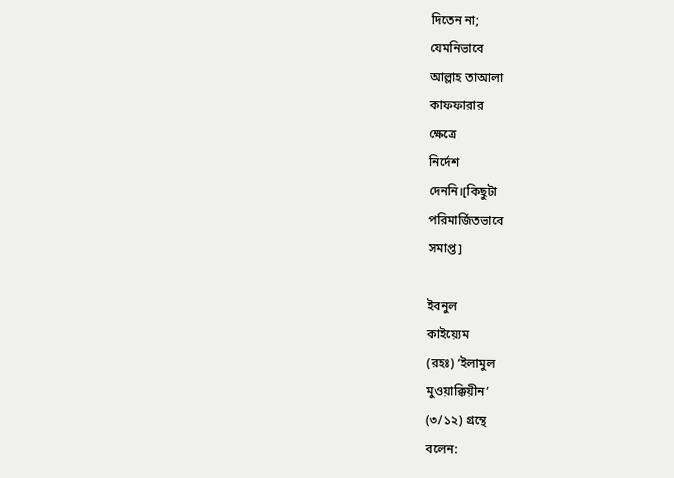দিতেন না;
যেমনিভাবে
আল্লাহ তাআলা
কাফফারার
ক্ষেত্রে
নির্দেশ
দেননি।[কিছুটা
পরিমার্জিতভাবে
সমাপ্ত]

ইবনুল
কাইয়্যেম
(রহঃ) ‘ইলামুল
মুওয়াক্কিয়ীন’
(৩/১২) গ্রন্থে
বলেন: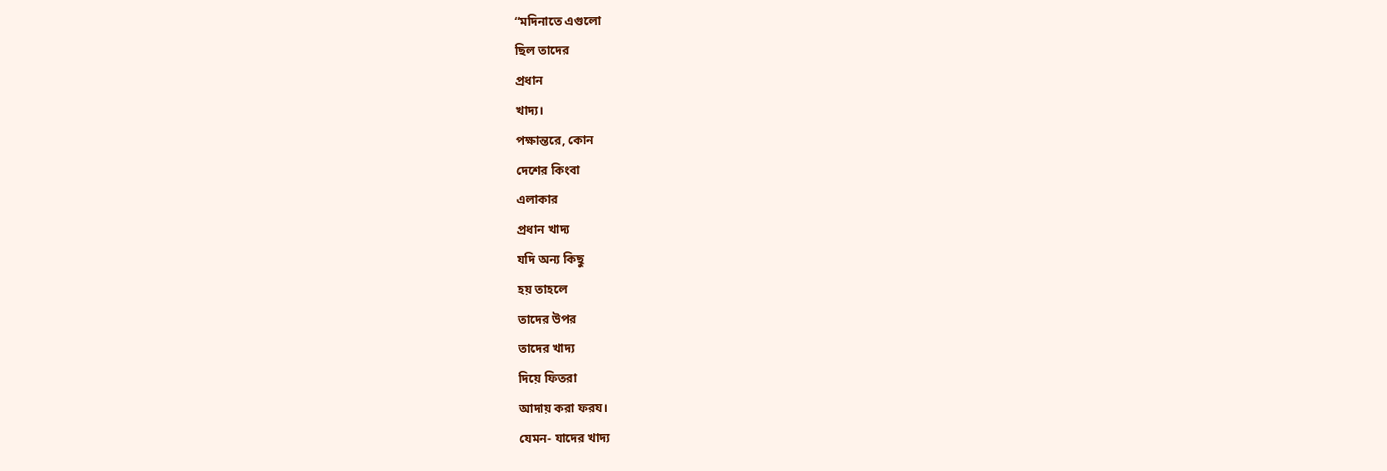“মদিনাতে এগুলো
ছিল তাদের
প্রধান
খাদ্য।
পক্ষান্তরে, কোন
দেশের কিংবা
এলাকার
প্রধান খাদ্য
যদি অন্য কিছু
হয় তাহলে
তাদের উপর
তাদের খাদ্য
দিয়ে ফিতরা
আদায় করা ফরয।
যেমন- যাদের খাদ্য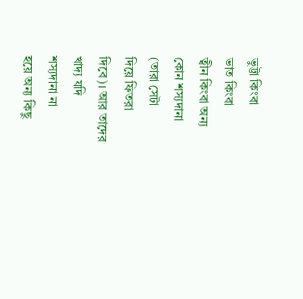ভুট্টা কিংবা
ভাত কিংবা
ত্বীন কিংবা অন্য
কোন শস্যদানা
(তারা সেটা
দিয়ে ফিতরা
দিবে)। আর তাদের
খাদ্য যদি
শস্যদানা না
হয়ে অন্য কিছু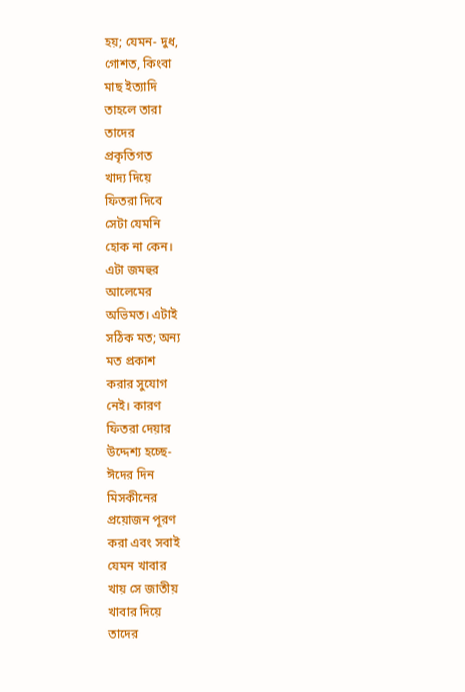হয়; যেমন- দুধ,
গোশত, কিংবা
মাছ ইত্যাদি
তাহলে তারা
তাদের
প্রকৃতিগত
খাদ্য দিয়ে
ফিতরা দিবে
সেটা যেমনি
হোক না কেন।
এটা জমহুর
আলেমের
অভিমত। এটাই
সঠিক মত; অন্য
মত প্রকাশ
করার সুযোগ
নেই। কারণ
ফিতরা দেয়ার
উদ্দেশ্য হচ্ছে-
ঈদের দিন
মিসকীনের
প্রয়োজন পূরণ
করা এবং সবাই
যেমন খাবার
খায় সে জাতীয়
খাবার দিয়ে
তাদের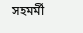সহমর্মী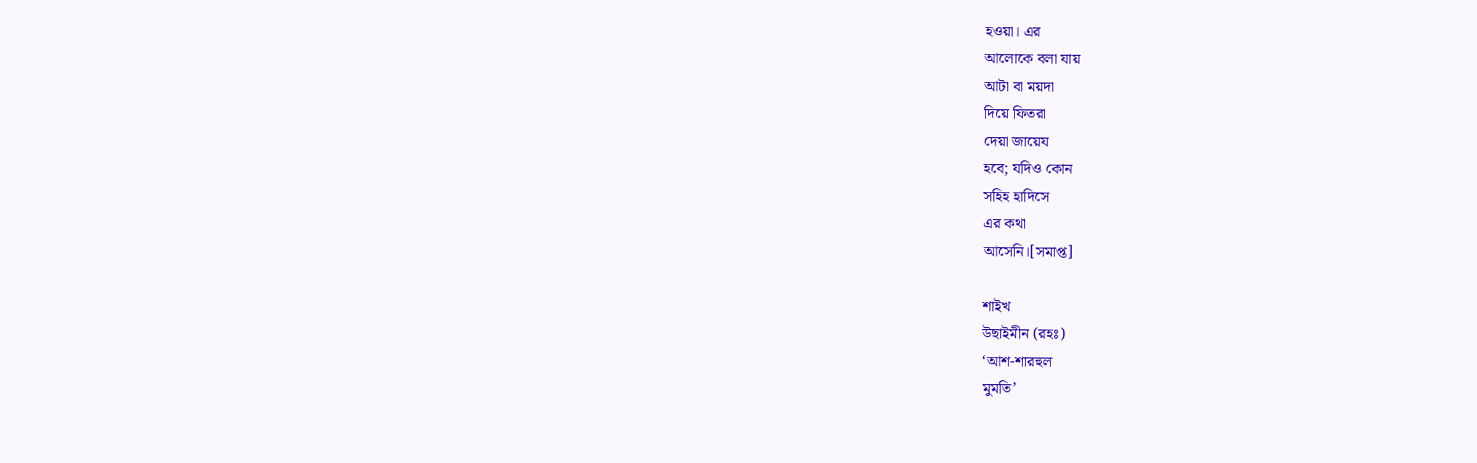হওয়া। এর
আলোকে বলা যায়
আটা বা ময়দা
দিয়ে ফিতরা
দেয়া জায়েয
হবে; যদিও কোন
সহিহ হাদিসে
এর কথা
আসেনি।[সমাপ্ত]

শাইখ
উছাইমীন (রহঃ)
‘আশ-শারহুল
মুমতি’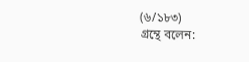(৬/১৮৩)
গ্রন্থে বলেন: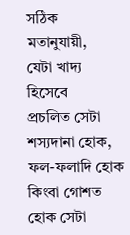সঠিক
মতানুযায়ী,
যেটা খাদ্য
হিসেবে
প্রচলিত সেটা
শস্যদানা হোক,
ফল-ফলাদি হোক
কিংবা গোশত
হোক সেটা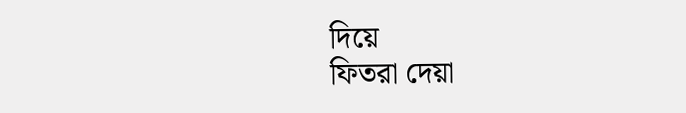দিয়ে
ফিতরা দেয়া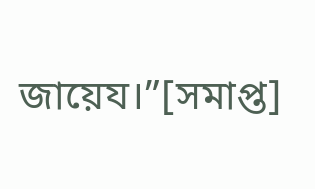জায়েয।”[সমাপ্ত]